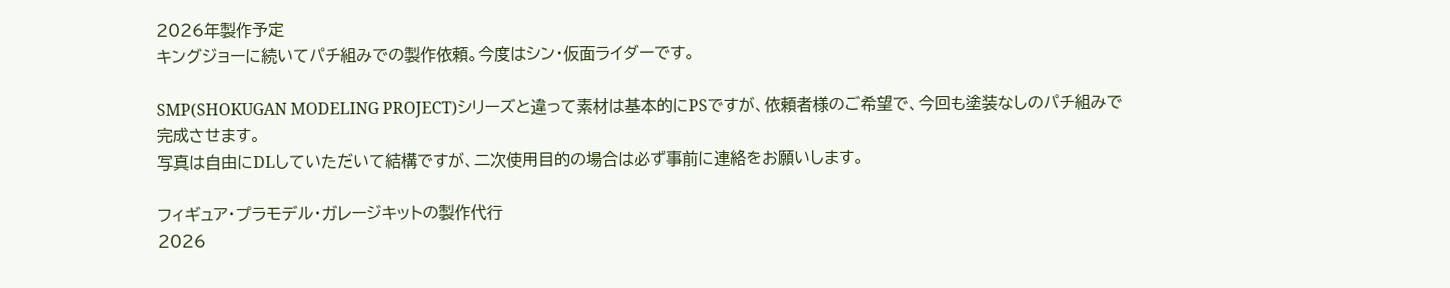2026年製作予定
キングジョーに続いてパチ組みでの製作依頼。今度はシン・仮面ライダーです。

SMP(SHOKUGAN MODELING PROJECT)シリーズと違って素材は基本的にPSですが、依頼者様のご希望で、今回も塗装なしのパチ組みで完成させます。
写真は自由にDLしていただいて結構ですが、二次使用目的の場合は必ず事前に連絡をお願いします。

フィギュア・プラモデル・ガレージキットの製作代行
2026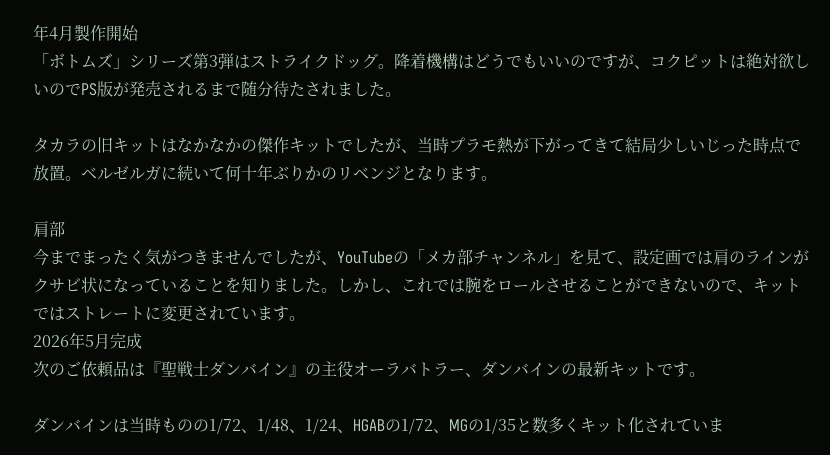年4月製作開始
「ボトムズ」シリーズ第3弾はストライクドッグ。降着機構はどうでもいいのですが、コクピットは絶対欲しいのでPS版が発売されるまで随分待たされました。

タカラの旧キットはなかなかの傑作キットでしたが、当時プラモ熱が下がってきて結局少しいじった時点で放置。ベルゼルガに続いて何十年ぶりかのリベンジとなります。

肩部
今までまったく気がつきませんでしたが、YouTubeの「メカ部チャンネル」を見て、設定画では肩のラインがクサビ状になっていることを知りました。しかし、これでは腕をロールさせることができないので、キットではストレートに変更されています。
2026年5月完成
次のご依頼品は『聖戦士ダンバイン』の主役オーラバトラー、ダンバインの最新キットです。

ダンバインは当時ものの1/72、1/48、1/24、HGABの1/72、MGの1/35と数多くキット化されていま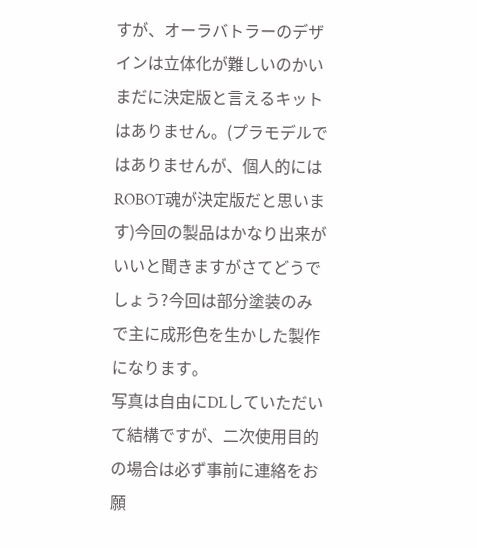すが、オーラバトラーのデザインは立体化が難しいのかいまだに決定版と言えるキットはありません。(プラモデルではありませんが、個人的にはROBOT魂が決定版だと思います)今回の製品はかなり出来がいいと聞きますがさてどうでしょう?今回は部分塗装のみで主に成形色を生かした製作になります。
写真は自由にDLしていただいて結構ですが、二次使用目的の場合は必ず事前に連絡をお願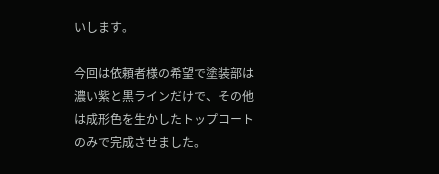いします。

今回は依頼者様の希望で塗装部は濃い紫と黒ラインだけで、その他は成形色を生かしたトップコートのみで完成させました。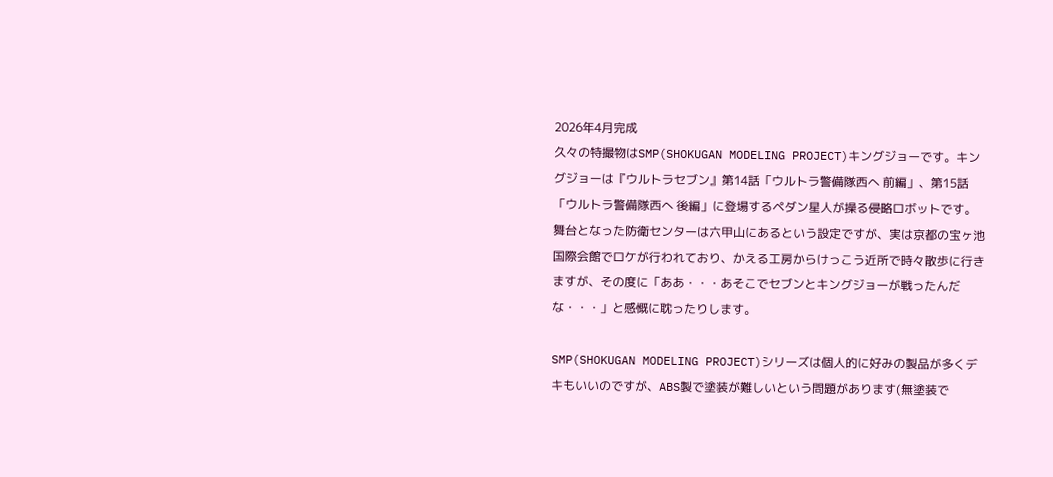2026年4月完成
久々の特撮物はSMP(SHOKUGAN MODELING PROJECT)キングジョーです。キングジョーは『ウルトラセブン』第14話「ウルトラ警備隊西へ 前編」、第15話「ウルトラ警備隊西へ 後編」に登場するペダン星人が操る侵略ロボットです。舞台となった防衛センターは六甲山にあるという設定ですが、実は京都の宝ヶ池国際会館でロケが行われており、かえる工房からけっこう近所で時々散歩に行きますが、その度に「ああ・・・あそこでセブンとキングジョーが戦ったんだな・・・」と感慨に耽ったりします。

SMP(SHOKUGAN MODELING PROJECT)シリーズは個人的に好みの製品が多くデキもいいのですが、ABS製で塗装が難しいという問題があります(無塗装で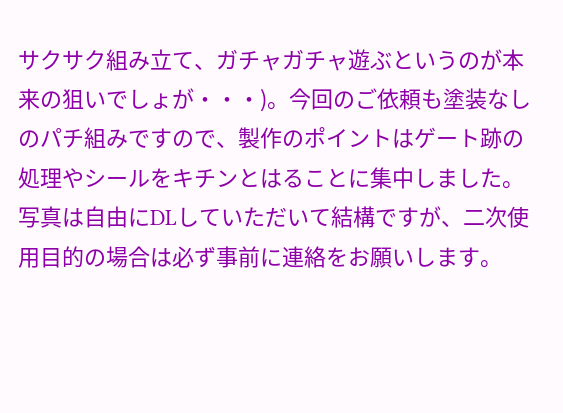サクサク組み立て、ガチャガチャ遊ぶというのが本来の狙いでしょが・・・)。今回のご依頼も塗装なしのパチ組みですので、製作のポイントはゲート跡の処理やシールをキチンとはることに集中しました。
写真は自由にDLしていただいて結構ですが、二次使用目的の場合は必ず事前に連絡をお願いします。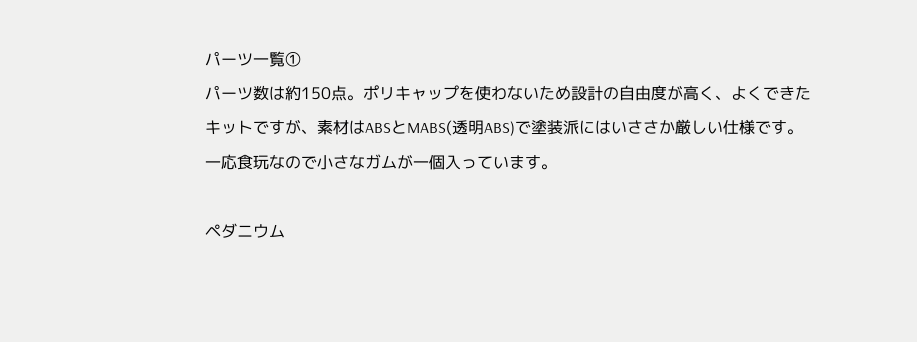パーツ一覧①
パーツ数は約150点。ポリキャップを使わないため設計の自由度が高く、よくできたキットですが、素材はABSとMABS(透明ABS)で塗装派にはいささか厳しい仕様です。一応食玩なので小さなガムが一個入っています。

ペダニウム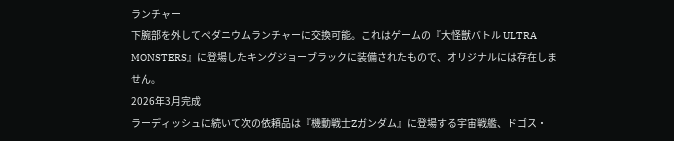ランチャー
下腕部を外してペダニウムランチャーに交換可能。これはゲームの『大怪獣バトル ULTRA MONSTERS』に登場したキングジョーブラックに装備されたもので、オリジナルには存在しません。
2026年3月完成
ラーディッシュに続いて次の依頼品は『機動戦士Zガンダム』に登場する宇宙戦艦、ドゴス・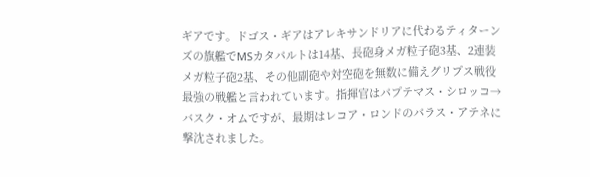ギアです。ドゴス・ギアはアレキサンドリアに代わるティターンズの旗艦でMSカタパルトは14基、長砲身メガ粒子砲3基、2連装メガ粒子砲2基、その他副砲や対空砲を無数に備えグリプス戦役最強の戦艦と言われています。指揮官はパプテマス・シロッコ→バスク・オムですが、最期はレコア・ロンドのパラス・アテネに撃沈されました。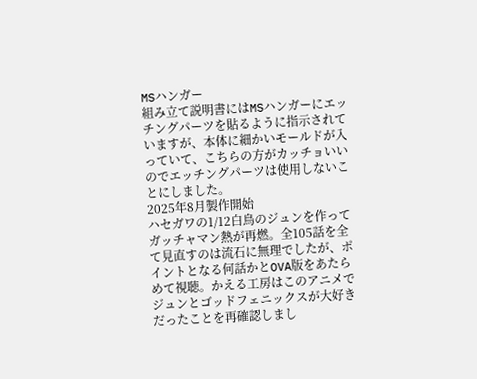MSハンガー
組み立て説明書にはMSハンガーにエッチングパーツを貼るように指示されていますが、本体に細かいモールドが入っていて、こちらの方がカッチョいいのでエッチングパーツは使用しないことにしました。
2025年8月製作開始
ハセガワの1/12白鳥のジュンを作ってガッチャマン熱が再燃。全105話を全て見直すのは流石に無理でしたが、ポイントとなる何話かとOVA版をあたらめて視聴。かえる工房はこのアニメでジュンとゴッドフェニックスが大好きだったことを再確認しまし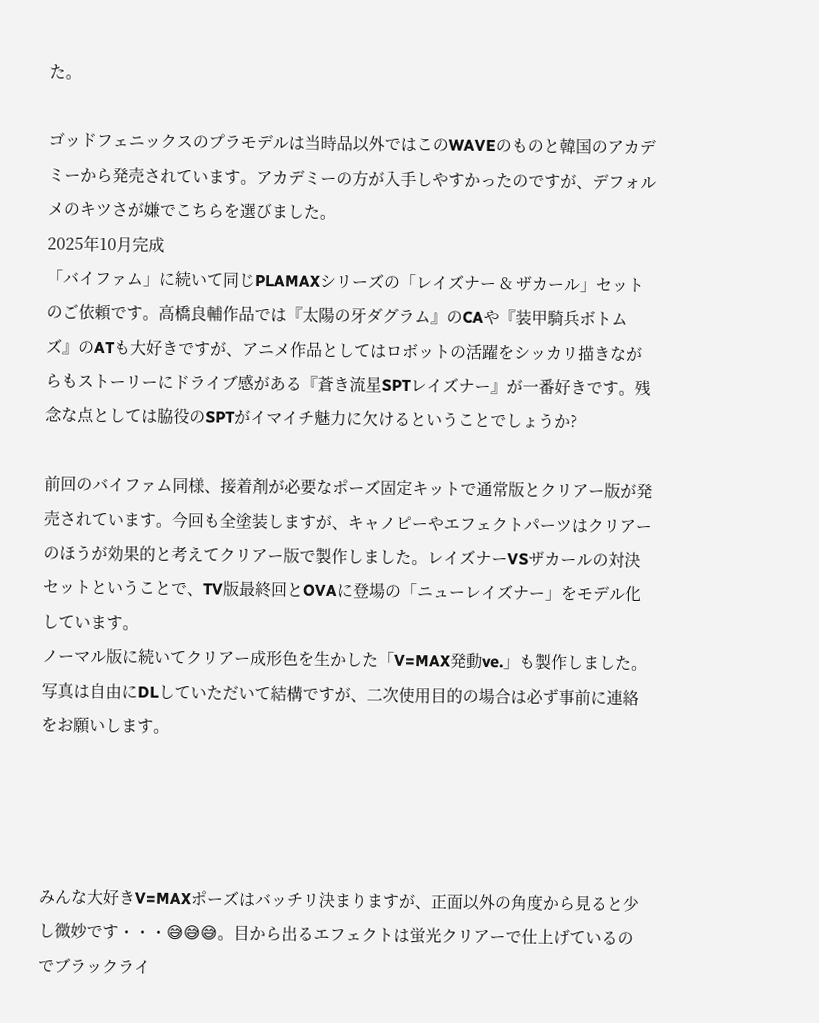た。

ゴッドフェニックスのプラモデルは当時品以外ではこのWAVEのものと韓国のアカデミーから発売されています。アカデミーの方が入手しやすかったのですが、デフォルメのキツさが嫌でこちらを選びました。
2025年10月完成
「バイファム」に続いて同じPLAMAXシリーズの「レイズナー & ザカール」セットのご依頼です。高橋良輔作品では『太陽の牙ダグラム』のCAや『装甲騎兵ボトムズ』のATも大好きですが、アニメ作品としてはロボットの活躍をシッカリ描きながらもストーリーにドライブ感がある『蒼き流星SPTレイズナー』が一番好きです。残念な点としては脇役のSPTがイマイチ魅力に欠けるということでしょうか?

前回のバイファム同様、接着剤が必要なポーズ固定キットで通常版とクリアー版が発売されています。今回も全塗装しますが、キャノピーやエフェクトパーツはクリアーのほうが効果的と考えてクリアー版で製作しました。レイズナーVSザカールの対決セットということで、TV版最終回とOVAに登場の「ニューレイズナー」をモデル化しています。
ノーマル版に続いてクリアー成形色を生かした「V=MAX発動ve.」も製作しました。
写真は自由にDLしていただいて結構ですが、二次使用目的の場合は必ず事前に連絡をお願いします。




みんな大好きV=MAXポーズはバッチリ決まりますが、正面以外の角度から見ると少し微妙です・・・😅😅😅。目から出るエフェクトは蛍光クリアーで仕上げているのでブラックライ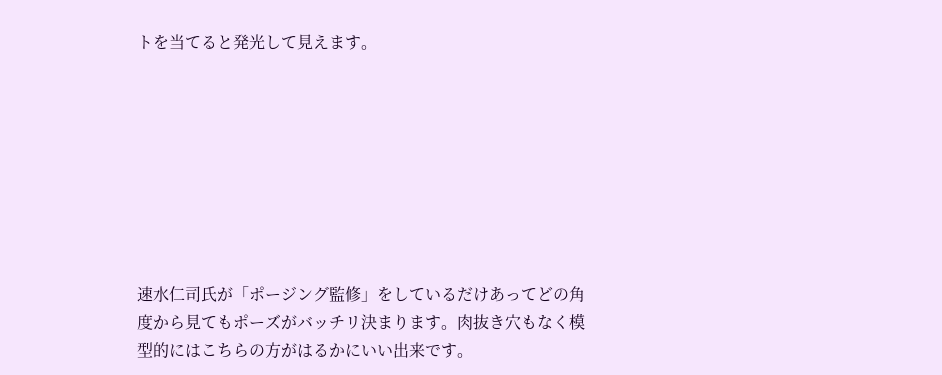トを当てると発光して見えます。








速水仁司氏が「ポージング監修」をしているだけあってどの角度から見てもポーズがバッチリ決まります。肉抜き穴もなく模型的にはこちらの方がはるかにいい出来です。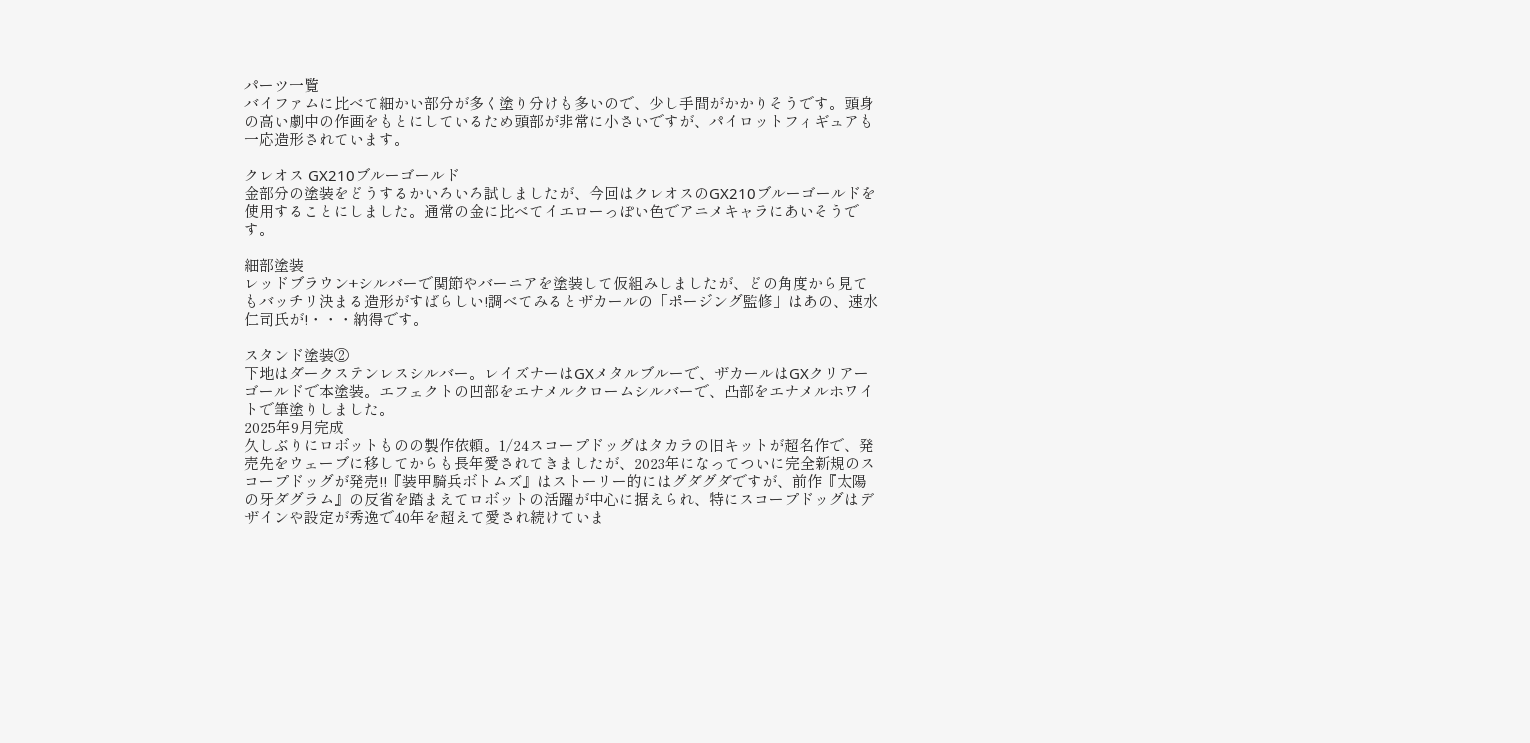パーツ一覧
バイファムに比べて細かい部分が多く塗り分けも多いので、少し手間がかかりそうです。頭身の高い劇中の作画をもとにしているため頭部が非常に小さいですが、パイロットフィギュアも一応造形されています。

クレオス GX210ブルーゴールド
金部分の塗装をどうするかいろいろ試しましたが、今回はクレオスのGX210ブルーゴールドを使用することにしました。通常の金に比べてイエローっぽい色でアニメキャラにあいそうです。

細部塗装
レッドブラウン+シルバーで関節やバーニアを塗装して仮組みしましたが、どの角度から見てもバッチリ決まる造形がすばらしい!調べてみるとザカールの「ポージング監修」はあの、速水仁司氏が!・・・納得です。

スタンド塗装②
下地はダークステンレスシルバー。レイズナーはGXメタルブルーで、ザカールはGXクリアーゴールドで本塗装。エフェクトの凹部をエナメルクロームシルバーで、凸部をエナメルホワイトで筆塗りしました。
2025年9月完成
久しぶりにロボットものの製作依頼。1/24スコープドッグはタカラの旧キットが超名作で、発売先をウェーブに移してからも長年愛されてきましたが、2023年になってついに完全新規のスコープドッグが発売!!『装甲騎兵ボトムズ』はストーリー的にはグダグダですが、前作『太陽の牙ダグラム』の反省を踏まえてロボットの活躍が中心に据えられ、特にスコープドッグはデザインや設定が秀逸で40年を超えて愛され続けていま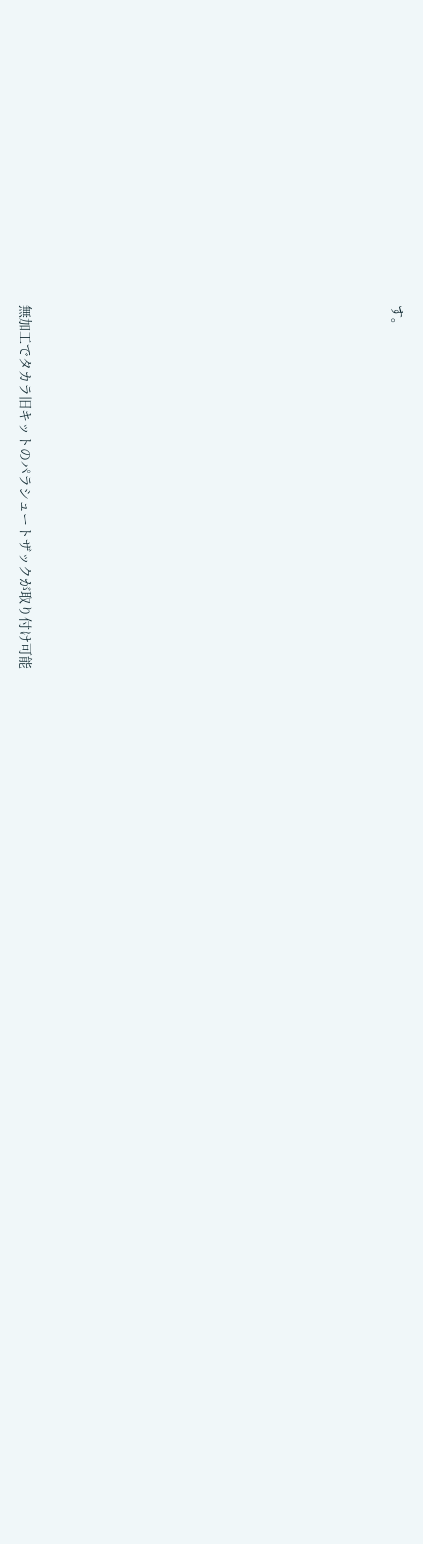す。














無加工でタカラ旧キットのパラシュートザックが取り付け可能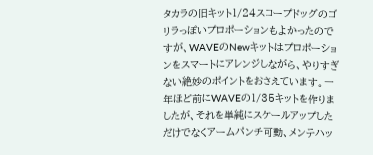タカラの旧キット1/24スコープドッグのゴリラっぽいプロポーションもよかったのですが、WAVEのNewキットはプロポーションをスマートにアレンジしながら、やりすぎない絶妙のポイントをおさえています。一年ほど前にWAVEの1/35キットを作りましたが、それを単純にスケールアップしただけでなくアームパンチ可動、メンテハッ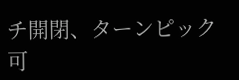チ開閉、ターンピック可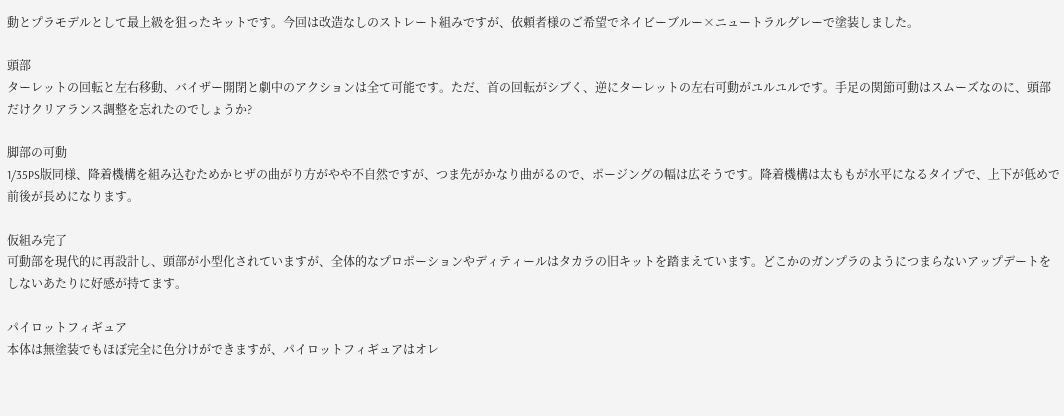動とプラモデルとして最上級を狙ったキットです。今回は改造なしのストレート組みですが、依頼者様のご希望でネイビーブルー×ニュートラルグレーで塗装しました。

頭部
ターレットの回転と左右移動、バイザー開閉と劇中のアクションは全て可能です。ただ、首の回転がシブく、逆にターレットの左右可動がユルユルです。手足の関節可動はスムーズなのに、頭部だけクリアランス調整を忘れたのでしょうか?

脚部の可動
1/35PS版同様、降着機構を組み込むためかヒザの曲がり方がやや不自然ですが、つま先がかなり曲がるので、ポージングの幅は広そうです。降着機構は太ももが水平になるタイプで、上下が低めで前後が長めになります。

仮組み完了
可動部を現代的に再設計し、頭部が小型化されていますが、全体的なプロポーションやディティールはタカラの旧キットを踏まえています。どこかのガンプラのようにつまらないアップデートをしないあたりに好感が持てます。

パイロットフィギュア
本体は無塗装でもほぼ完全に色分けができますが、パイロットフィギュアはオレ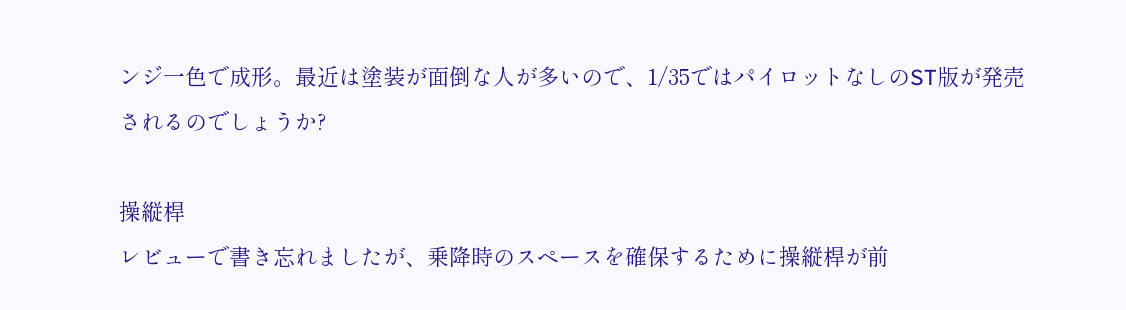ンジ一色で成形。最近は塗装が面倒な人が多いので、1/35ではパイロットなしのST版が発売されるのでしょうか?

操縦桿
レビューで書き忘れましたが、乗降時のスペースを確保するために操縦桿が前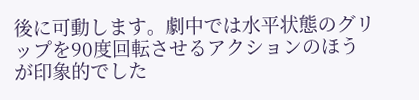後に可動します。劇中では水平状態のグリップを90度回転させるアクションのほうが印象的でした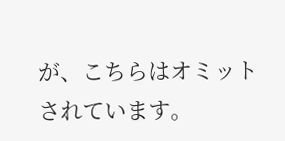が、こちらはオミットされています。